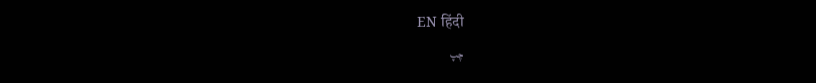EN हिंदी
چپ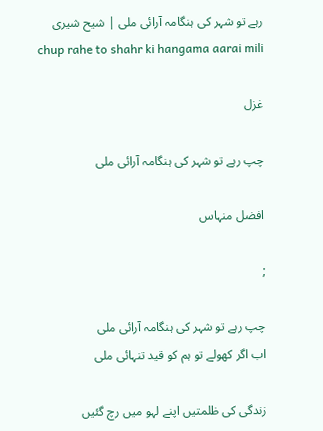رہے تو شہر کی ہنگامہ آرائی ملی | شیح شیری
chup rahe to shahr ki hangama aarai mili

غزل

چپ رہے تو شہر کی ہنگامہ آرائی ملی

افضل منہاس

;

چپ رہے تو شہر کی ہنگامہ آرائی ملی
اب اگر کھولے تو ہم کو قید تنہائی ملی

زندگی کی ظلمتیں اپنے لہو میں رچ گئیں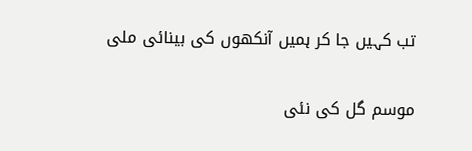تب کہیں جا کر ہمیں آنکھوں کی بینائی ملی

موسم گل کی نئی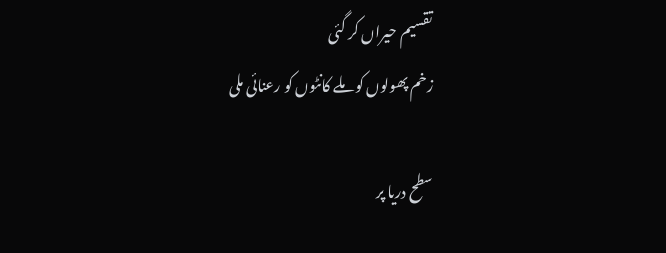تقسیم حیراں کر گئی
زخم پھولوں کو ملے کانٹوں کو رعنائی ملی

سطح دریا پر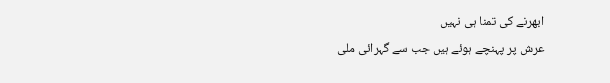ابھرنے کی تمنا ہی نہیں
عرش پر پہنچے ہوئے ہیں جب سے گہرائی ملی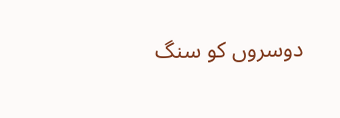دوسروں کو سنگ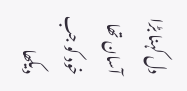دل کہنا بڑا آسان تھا
خود کو جب دیکھا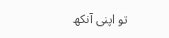تو اپنی آنکھ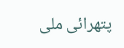پتھرائی ملی